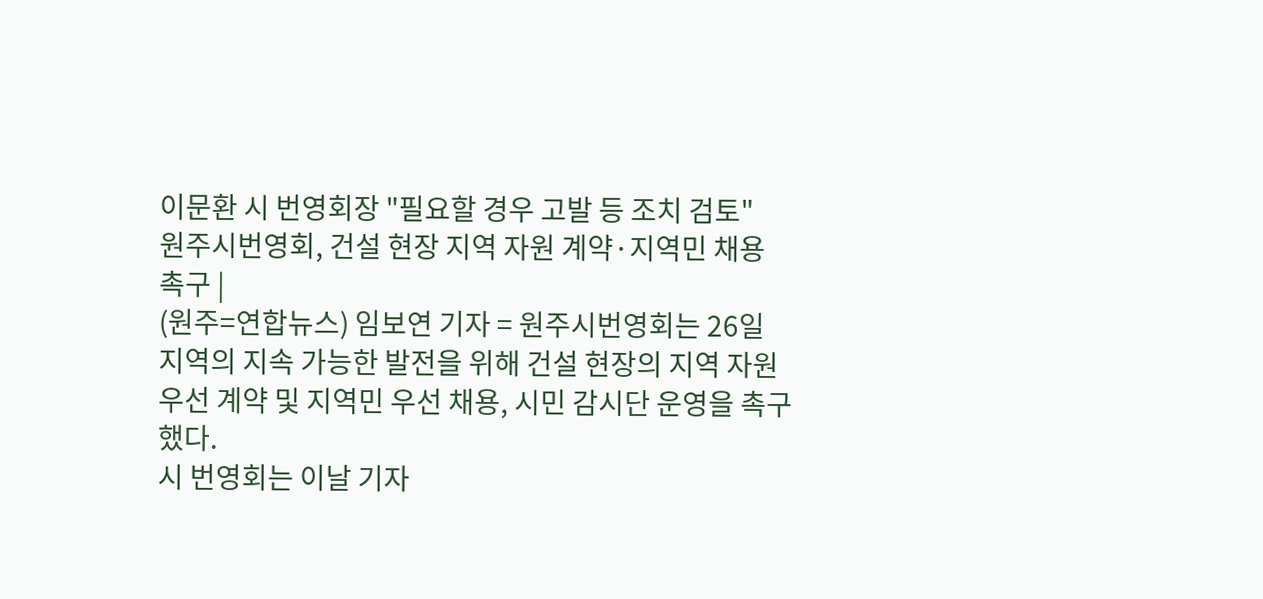이문환 시 번영회장 "필요할 경우 고발 등 조치 검토"
원주시번영회, 건설 현장 지역 자원 계약·지역민 채용 촉구 |
(원주=연합뉴스) 임보연 기자 = 원주시번영회는 26일 지역의 지속 가능한 발전을 위해 건설 현장의 지역 자원 우선 계약 및 지역민 우선 채용, 시민 감시단 운영을 촉구했다.
시 번영회는 이날 기자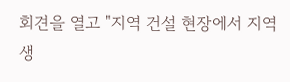회견을 열고 "지역 건설 현장에서 지역 생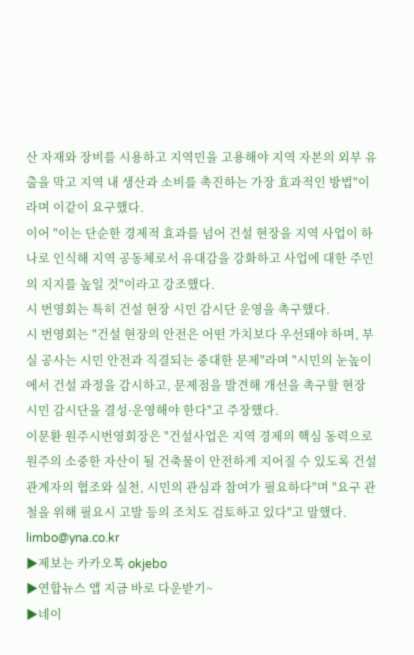산 자재와 장비를 시용하고 지역민을 고용해야 지역 자본의 외부 유출을 막고 지역 내 생산과 소비를 촉진하는 가장 효과적인 방법"이라며 이같이 요구했다.
이어 "이는 단순한 경제적 효과를 넘어 건설 현장을 지역 사업이 하나로 인식해 지역 공동체로서 유대감을 강화하고 사업에 대한 주민의 지지를 높일 것"이라고 강조했다.
시 번영회는 특히 건설 현장 시민 감시단 운영을 촉구했다.
시 번영회는 "건설 현장의 안전은 어떤 가치보다 우선돼야 하며, 부실 공사는 시민 안전과 직결되는 중대한 문제"라며 "시민의 눈높이에서 건설 과정을 감시하고, 문제점을 발견해 개선을 촉구할 현장 시민 감시단을 결성·운영해야 한다"고 주장했다.
이문환 원주시번영회장은 "건설사업은 지역 경제의 핵심 동력으로 원주의 소중한 자산이 될 건축물이 안전하게 지어질 수 있도록 건설 관계자의 협조와 실천, 시민의 관심과 참여가 필요하다"며 "요구 관철을 위해 필요시 고발 등의 조치도 검토하고 있다"고 말했다.
limbo@yna.co.kr
▶제보는 카카오톡 okjebo
▶연합뉴스 앱 지금 바로 다운받기~
▶네이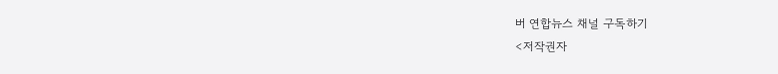버 연합뉴스 채널 구독하기
<저작권자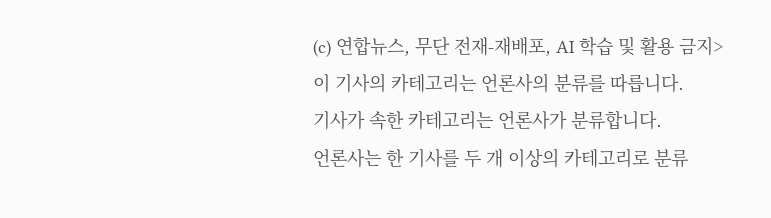(c) 연합뉴스, 무단 전재-재배포, AI 학습 및 활용 금지>
이 기사의 카테고리는 언론사의 분류를 따릅니다.
기사가 속한 카테고리는 언론사가 분류합니다.
언론사는 한 기사를 두 개 이상의 카테고리로 분류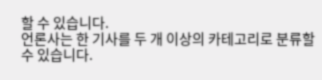할 수 있습니다.
언론사는 한 기사를 두 개 이상의 카테고리로 분류할 수 있습니다.